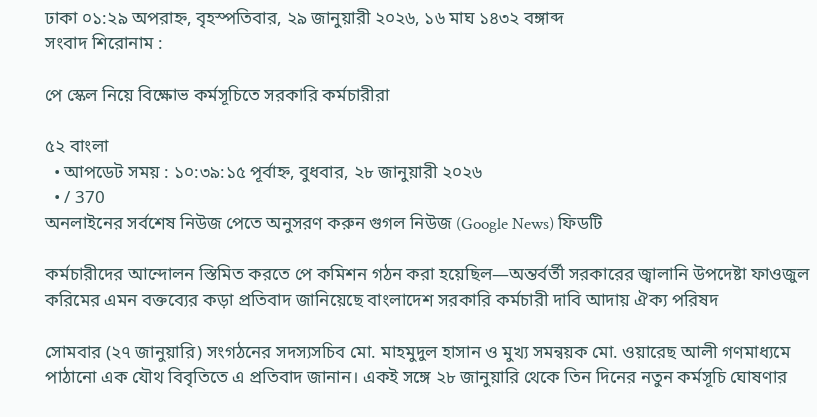ঢাকা ০১:২৯ অপরাহ্ন, বৃহস্পতিবার, ২৯ জানুয়ারী ২০২৬, ১৬ মাঘ ১৪৩২ বঙ্গাব্দ
সংবাদ শিরোনাম :

পে স্কেল নিয়ে বিক্ষোভ কর্মসূচিতে সরকারি কর্মচারীরা

৫২ বাংলা
  • আপডেট সময় : ১০:৩৯:১৫ পূর্বাহ্ন, বুধবার, ২৮ জানুয়ারী ২০২৬
  • / 370
অনলাইনের সর্বশেষ নিউজ পেতে অনুসরণ করুন গুগল নিউজ (Google News) ফিডটি

কর্মচারীদের আন্দোলন স্তিমিত করতে পে কমিশন গঠন করা হয়েছিল—অন্তর্বর্তী সরকারের জ্বালানি উপদেষ্টা ফাওজুল করিমের এমন বক্তব্যের কড়া প্রতিবাদ জানিয়েছে বাংলাদেশ সরকারি কর্মচারী দাবি আদায় ঐক্য পরিষদ

সোমবার (২৭ জানুয়ারি) সংগঠনের সদস্যসচিব মো. মাহমুদুল হাসান ও মুখ্য সমন্বয়ক মো. ওয়ারেছ আলী গণমাধ্যমে পাঠানো এক যৌথ বিবৃতিতে এ প্রতিবাদ জানান। একই সঙ্গে ২৮ জানুয়ারি থেকে তিন দিনের নতুন কর্মসূচি ঘোষণার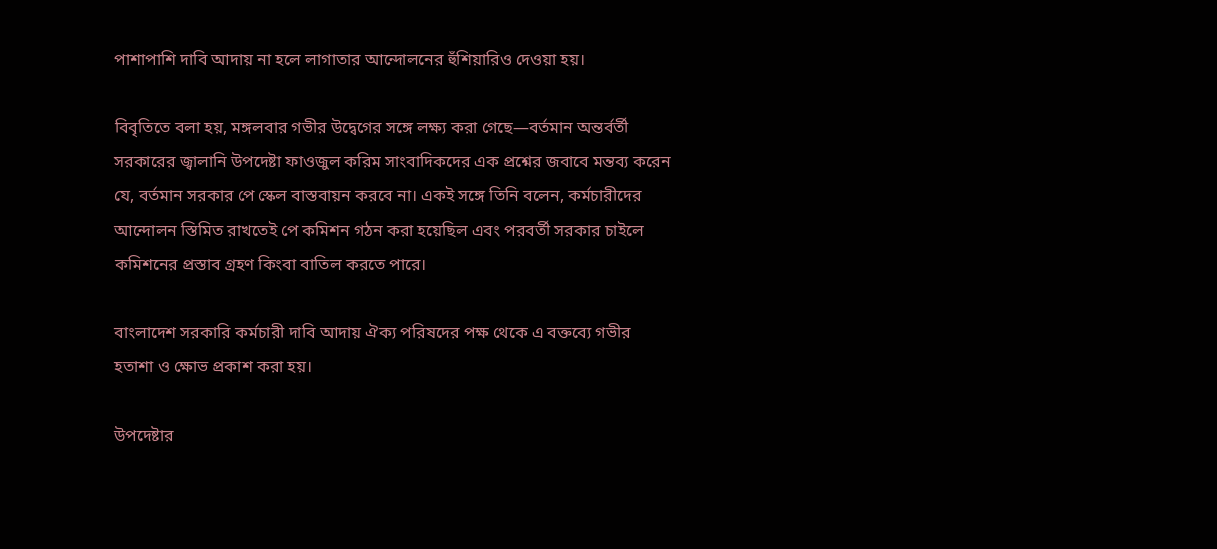পাশাপাশি দাবি আদায় না হলে লাগাতার আন্দোলনের হুঁশিয়ারিও দেওয়া হয়।

বিবৃতিতে বলা হয়, মঙ্গলবার গভীর উদ্বেগের সঙ্গে লক্ষ্য করা গেছে—বর্তমান অন্তর্বর্তী সরকারের জ্বালানি উপদেষ্টা ফাওজুল করিম সাংবাদিকদের এক প্রশ্নের জবাবে মন্তব্য করেন যে, বর্তমান সরকার পে স্কেল বাস্তবায়ন করবে না। একই সঙ্গে তিনি বলেন, কর্মচারীদের আন্দোলন স্তিমিত রাখতেই পে কমিশন গঠন করা হয়েছিল এবং পরবর্তী সরকার চাইলে কমিশনের প্রস্তাব গ্রহণ কিংবা বাতিল করতে পারে।

বাংলাদেশ সরকারি কর্মচারী দাবি আদায় ঐক্য পরিষদের পক্ষ থেকে এ বক্তব্যে গভীর হতাশা ও ক্ষোভ প্রকাশ করা হয়।

উপদেষ্টার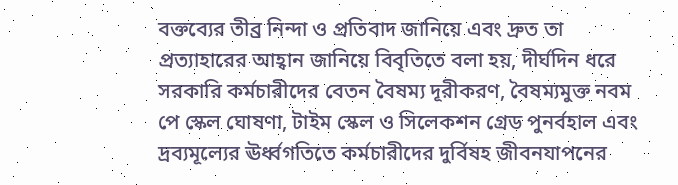বক্তব্যের তীব্র নিন্দা ও প্রতিবাদ জানিয়ে এবং দ্রুত তা প্রত্যাহারের আহ্বান জানিয়ে বিবৃতিতে বলা হয়, দীর্ঘদিন ধরে সরকারি কর্মচারীদের বেতন বৈষম্য দূরীকরণ, বৈষম্যমুক্ত নবম পে স্কেল ঘোষণা, টাইম স্কেল ও সিলেকশন গ্রেড পুনর্বহাল এবং দ্রব্যমূল্যের ঊর্ধ্বগতিতে কর্মচারীদের দুর্বিষহ জীবনযাপনের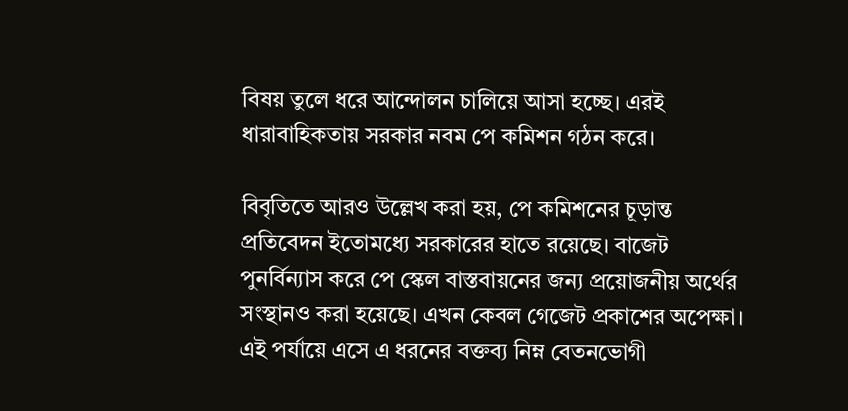বিষয় তুলে ধরে আন্দোলন চালিয়ে আসা হচ্ছে। এরই ধারাবাহিকতায় সরকার নবম পে কমিশন গঠন করে।

বিবৃতিতে আরও উল্লেখ করা হয়, পে কমিশনের চূড়ান্ত প্রতিবেদন ইতোমধ্যে সরকারের হাতে রয়েছে। বাজেট পুনর্বিন্যাস করে পে স্কেল বাস্তবায়নের জন্য প্রয়োজনীয় অর্থের সংস্থানও করা হয়েছে। এখন কেবল গেজেট প্রকাশের অপেক্ষা। এই পর্যায়ে এসে এ ধরনের বক্তব্য নিম্ন বেতনভোগী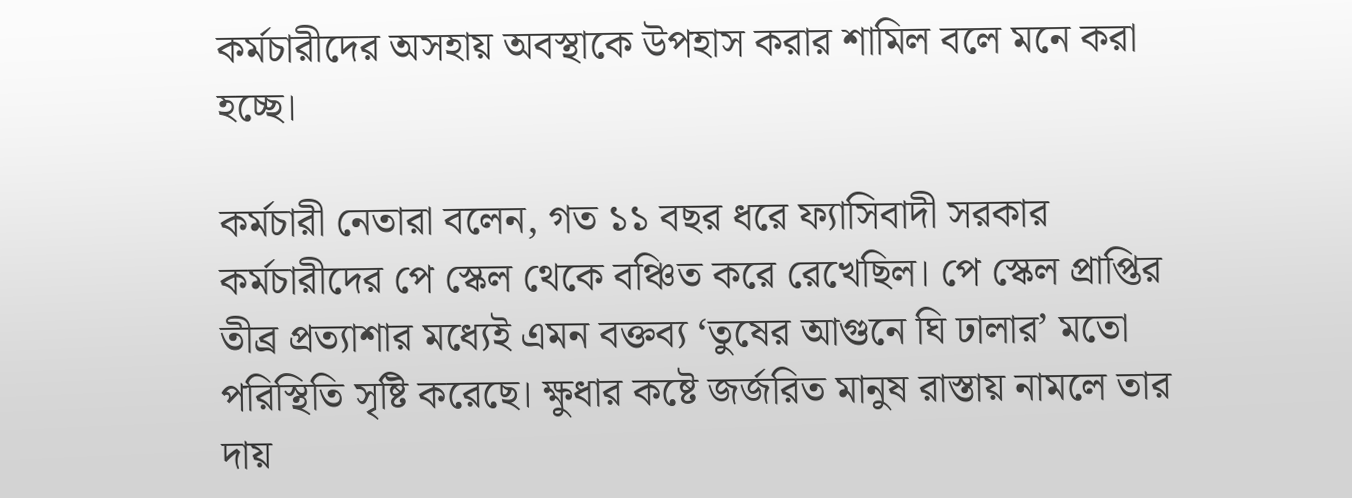কর্মচারীদের অসহায় অবস্থাকে উপহাস করার শামিল বলে মনে করা হচ্ছে।

কর্মচারী নেতারা বলেন, গত ১১ বছর ধরে ফ্যাসিবাদী সরকার কর্মচারীদের পে স্কেল থেকে বঞ্চিত করে রেখেছিল। পে স্কেল প্রাপ্তির তীব্র প্রত্যাশার মধ্যেই এমন বক্তব্য ‘তুষের আগুনে ঘি ঢালার’ মতো পরিস্থিতি সৃষ্টি করেছে। ক্ষুধার কষ্টে জর্জরিত মানুষ রাস্তায় নামলে তার দায়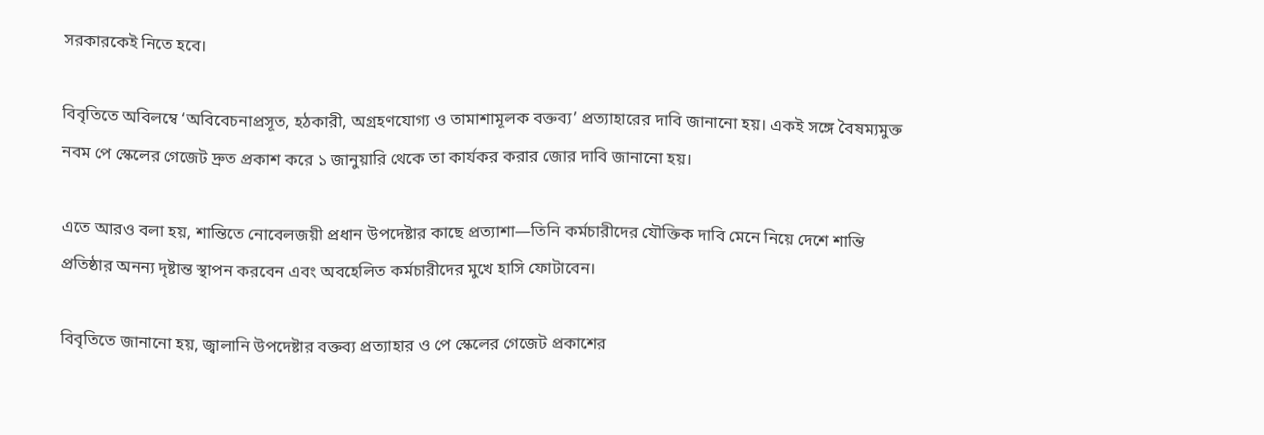সরকারকেই নিতে হবে।

বিবৃতিতে অবিলম্বে ‘অবিবেচনাপ্রসূত, হঠকারী, অগ্রহণযোগ্য ও তামাশামূলক বক্তব্য’ প্রত্যাহারের দাবি জানানো হয়। একই সঙ্গে বৈষম্যমুক্ত নবম পে স্কেলের গেজেট দ্রুত প্রকাশ করে ১ জানুয়ারি থেকে তা কার্যকর করার জোর দাবি জানানো হয়।

এতে আরও বলা হয়, শান্তিতে নোবেলজয়ী প্রধান উপদেষ্টার কাছে প্রত্যাশা—তিনি কর্মচারীদের যৌক্তিক দাবি মেনে নিয়ে দেশে শান্তি প্রতিষ্ঠার অনন্য দৃষ্টান্ত স্থাপন করবেন এবং অবহেলিত কর্মচারীদের মুখে হাসি ফোটাবেন।

বিবৃতিতে জানানো হয়, জ্বালানি উপদেষ্টার বক্তব্য প্রত্যাহার ও পে স্কেলের গেজেট প্রকাশের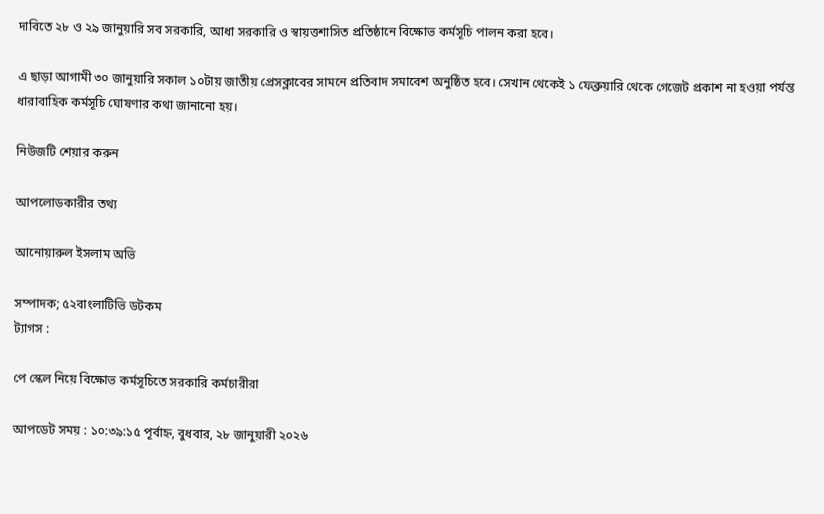দাবিতে ২৮ ও ২৯ জানুয়ারি সব সরকারি, আধা সরকারি ও স্বায়ত্তশাসিত প্রতিষ্ঠানে বিক্ষোভ কর্মসূচি পালন করা হবে।

এ ছাড়া আগামী ৩০ জানুয়ারি সকাল ১০টায় জাতীয় প্রেসক্লাবের সামনে প্রতিবাদ সমাবেশ অনুষ্ঠিত হবে। সেখান থেকেই ১ ফেব্রুয়ারি থেকে গেজেট প্রকাশ না হওয়া পর্যন্ত ধারাবাহিক কর্মসূচি ঘোষণার কথা জানানো হয়।

নিউজটি শেয়ার করুন

আপলোডকারীর তথ্য

আনোয়ারুল ইসলাম অভি

সম্পাদক; ৫২বাংলাটিভি ডটকম
ট্যাগস :

পে স্কেল নিয়ে বিক্ষোভ কর্মসূচিতে সরকারি কর্মচারীরা

আপডেট সময় : ১০:৩৯:১৫ পূর্বাহ্ন, বুধবার, ২৮ জানুয়ারী ২০২৬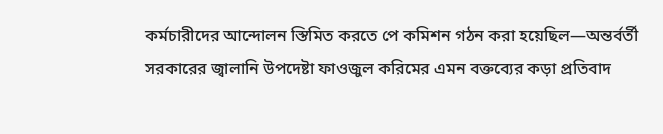কর্মচারীদের আন্দোলন স্তিমিত করতে পে কমিশন গঠন করা হয়েছিল—অন্তর্বর্তী সরকারের জ্বালানি উপদেষ্টা ফাওজুল করিমের এমন বক্তব্যের কড়া প্রতিবাদ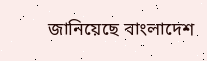জানিয়েছে বাংলাদেশ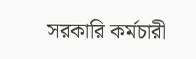সরকারি কর্মচারী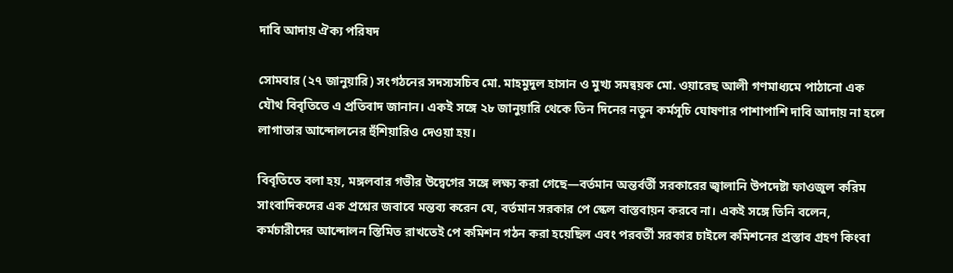দাবি আদায় ঐক্য পরিষদ

সোমবার (২৭ জানুয়ারি) সংগঠনের সদস্যসচিব মো. মাহমুদুল হাসান ও মুখ্য সমন্বয়ক মো. ওয়ারেছ আলী গণমাধ্যমে পাঠানো এক যৌথ বিবৃতিতে এ প্রতিবাদ জানান। একই সঙ্গে ২৮ জানুয়ারি থেকে তিন দিনের নতুন কর্মসূচি ঘোষণার পাশাপাশি দাবি আদায় না হলে লাগাতার আন্দোলনের হুঁশিয়ারিও দেওয়া হয়।

বিবৃতিতে বলা হয়, মঙ্গলবার গভীর উদ্বেগের সঙ্গে লক্ষ্য করা গেছে—বর্তমান অন্তর্বর্তী সরকারের জ্বালানি উপদেষ্টা ফাওজুল করিম সাংবাদিকদের এক প্রশ্নের জবাবে মন্তব্য করেন যে, বর্তমান সরকার পে স্কেল বাস্তবায়ন করবে না। একই সঙ্গে তিনি বলেন, কর্মচারীদের আন্দোলন স্তিমিত রাখতেই পে কমিশন গঠন করা হয়েছিল এবং পরবর্তী সরকার চাইলে কমিশনের প্রস্তাব গ্রহণ কিংবা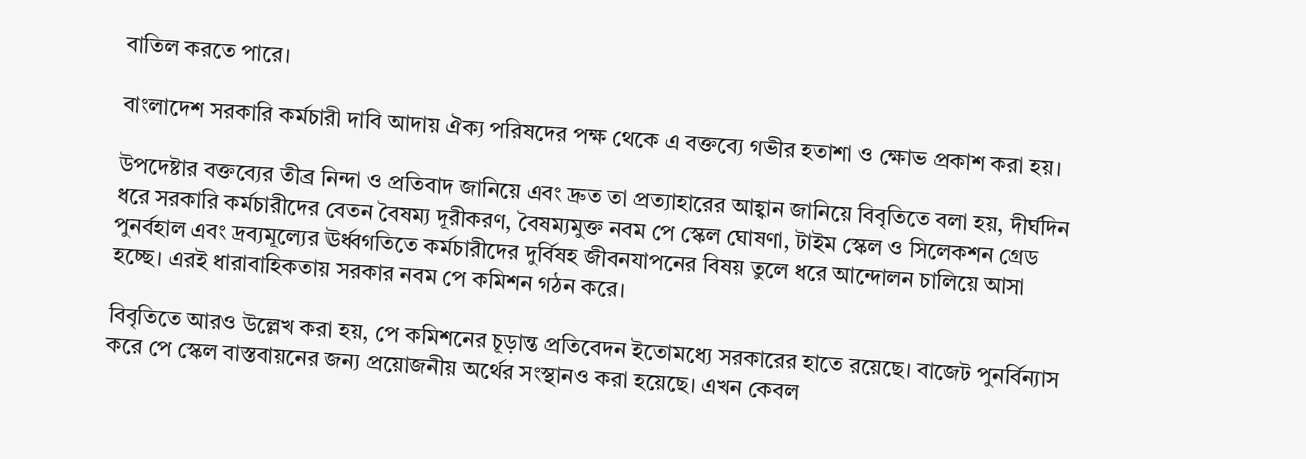বাতিল করতে পারে।

বাংলাদেশ সরকারি কর্মচারী দাবি আদায় ঐক্য পরিষদের পক্ষ থেকে এ বক্তব্যে গভীর হতাশা ও ক্ষোভ প্রকাশ করা হয়।

উপদেষ্টার বক্তব্যের তীব্র নিন্দা ও প্রতিবাদ জানিয়ে এবং দ্রুত তা প্রত্যাহারের আহ্বান জানিয়ে বিবৃতিতে বলা হয়, দীর্ঘদিন ধরে সরকারি কর্মচারীদের বেতন বৈষম্য দূরীকরণ, বৈষম্যমুক্ত নবম পে স্কেল ঘোষণা, টাইম স্কেল ও সিলেকশন গ্রেড পুনর্বহাল এবং দ্রব্যমূল্যের ঊর্ধ্বগতিতে কর্মচারীদের দুর্বিষহ জীবনযাপনের বিষয় তুলে ধরে আন্দোলন চালিয়ে আসা হচ্ছে। এরই ধারাবাহিকতায় সরকার নবম পে কমিশন গঠন করে।

বিবৃতিতে আরও উল্লেখ করা হয়, পে কমিশনের চূড়ান্ত প্রতিবেদন ইতোমধ্যে সরকারের হাতে রয়েছে। বাজেট পুনর্বিন্যাস করে পে স্কেল বাস্তবায়নের জন্য প্রয়োজনীয় অর্থের সংস্থানও করা হয়েছে। এখন কেবল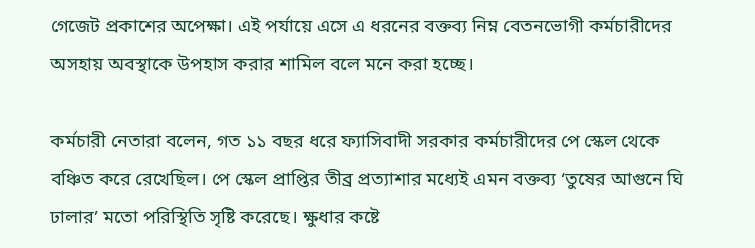গেজেট প্রকাশের অপেক্ষা। এই পর্যায়ে এসে এ ধরনের বক্তব্য নিম্ন বেতনভোগী কর্মচারীদের অসহায় অবস্থাকে উপহাস করার শামিল বলে মনে করা হচ্ছে।

কর্মচারী নেতারা বলেন, গত ১১ বছর ধরে ফ্যাসিবাদী সরকার কর্মচারীদের পে স্কেল থেকে বঞ্চিত করে রেখেছিল। পে স্কেল প্রাপ্তির তীব্র প্রত্যাশার মধ্যেই এমন বক্তব্য ‘তুষের আগুনে ঘি ঢালার’ মতো পরিস্থিতি সৃষ্টি করেছে। ক্ষুধার কষ্টে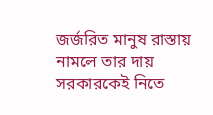জর্জরিত মানুষ রাস্তায় নামলে তার দায় সরকারকেই নিতে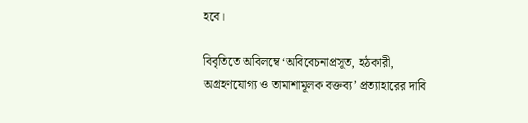হবে।

বিবৃতিতে অবিলম্বে ‘অবিবেচনাপ্রসূত, হঠকারী, অগ্রহণযোগ্য ও তামাশামূলক বক্তব্য’ প্রত্যাহারের দাবি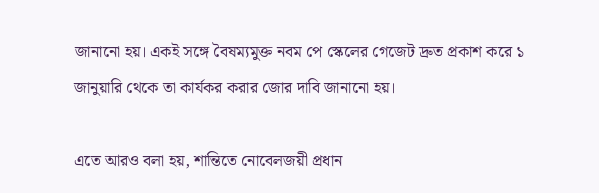জানানো হয়। একই সঙ্গে বৈষম্যমুক্ত নবম পে স্কেলের গেজেট দ্রুত প্রকাশ করে ১ জানুয়ারি থেকে তা কার্যকর করার জোর দাবি জানানো হয়।

এতে আরও বলা হয়, শান্তিতে নোবেলজয়ী প্রধান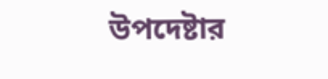উপদেষ্টার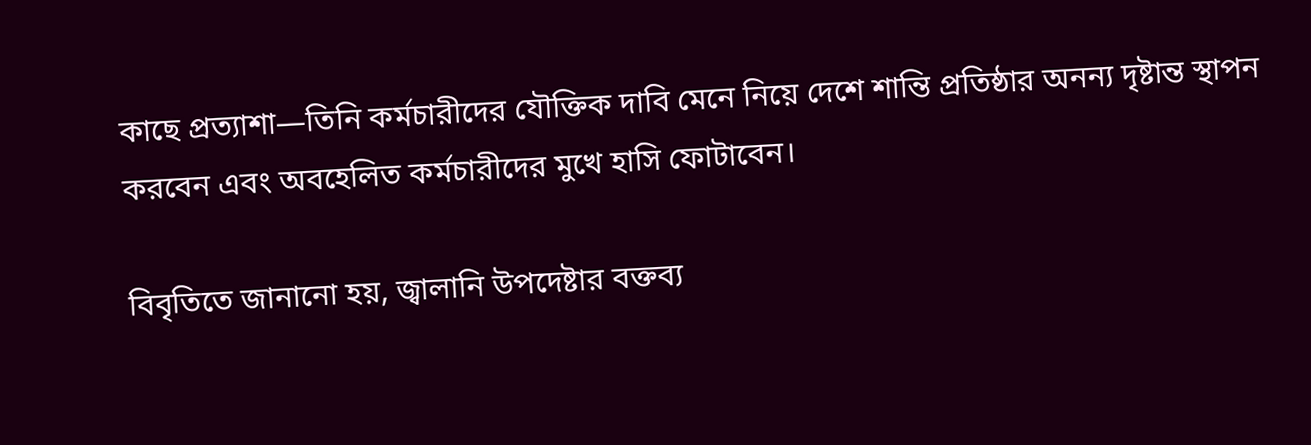কাছে প্রত্যাশা—তিনি কর্মচারীদের যৌক্তিক দাবি মেনে নিয়ে দেশে শান্তি প্রতিষ্ঠার অনন্য দৃষ্টান্ত স্থাপন করবেন এবং অবহেলিত কর্মচারীদের মুখে হাসি ফোটাবেন।

বিবৃতিতে জানানো হয়, জ্বালানি উপদেষ্টার বক্তব্য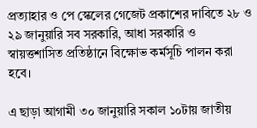প্রত্যাহার ও পে স্কেলের গেজেট প্রকাশের দাবিতে ২৮ ও ২৯ জানুয়ারি সব সরকারি, আধা সরকারি ও স্বায়ত্তশাসিত প্রতিষ্ঠানে বিক্ষোভ কর্মসূচি পালন করা হবে।

এ ছাড়া আগামী ৩০ জানুয়ারি সকাল ১০টায় জাতীয়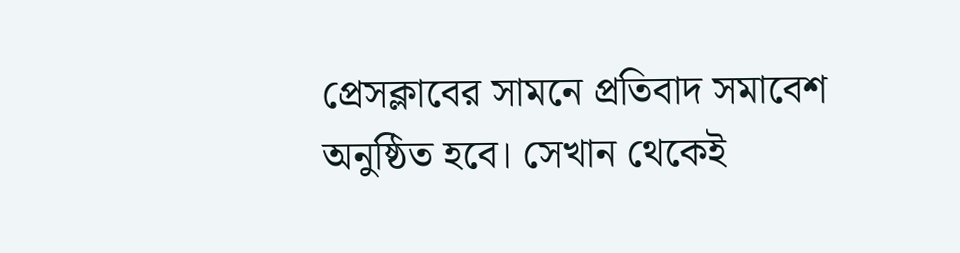প্রেসক্লাবের সামনে প্রতিবাদ সমাবেশ অনুষ্ঠিত হবে। সেখান থেকেই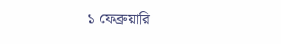১ ফেব্রুয়ারি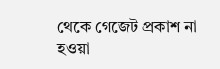থেকে গেজেট প্রকাশ না হওয়া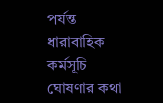পর্যন্ত ধারাবাহিক কর্মসূচি ঘোষণার কথা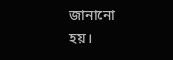জানানো হয়।